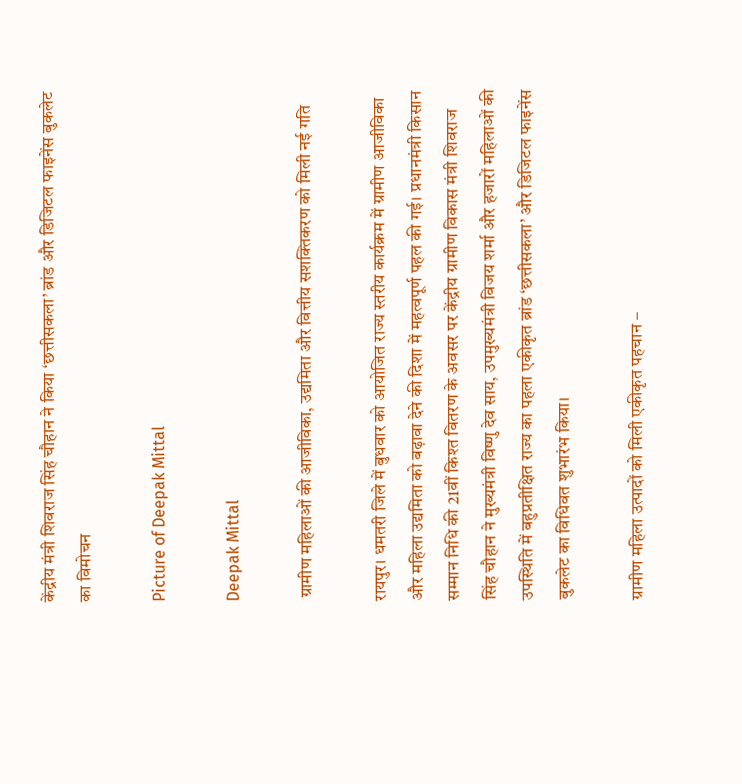केंद्रीय मंत्री शिवराज सिंह चौहान ने किया ‘छत्तीसकला’ ब्रांड और डिजिटल फाइनेंस बुकलेट का विमोचन

Picture of Deepak Mittal

Deepak Mittal

 ग्रामीण महिलाओं की आजीविका, उद्यमिता और वित्तीय सशक्तिकरण को मिली नई गति

रायपुर। धमतरी जिले में बुधवार को आयोजित राज्य स्तरीय कार्यक्रम में ग्रामीण आजीविका और महिला उद्यमिता को बढ़ावा देने की दिशा में महत्वपूर्ण पहल की गई। प्रधानमंत्री किसान सम्मान निधि की 21वीं किश्त वितरण के अवसर पर केंद्रीय ग्रामीण विकास मंत्री शिवराज सिंह चौहान ने मुख्यमंत्री विष्णु देव साय, उपमुख्यमंत्री विजय शर्मा और हजारों महिलाओं की उपस्थिति में बहुप्रतीक्षित राज्य का पहला एकीकृत ब्रांड ‘छत्तीसकला’ और डिजिटल फाइनेंस बुकलेट का विधिवत शुभारंभ किया।

ग्रामीण महिला उत्पादों को मिली एकीकृत पहचान –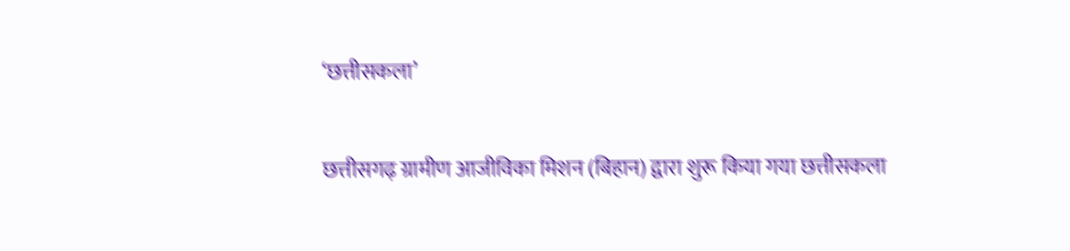‘छत्तीसकला’

छत्तीसगढ़ ग्रामीण आजीविका मिशन (बिहान) द्वारा शुरू किया गया छत्तीसकला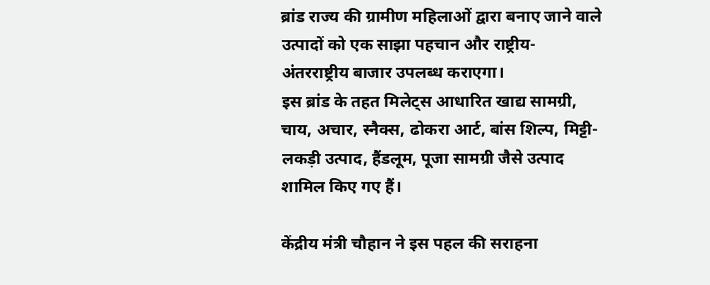ब्रांड राज्य की ग्रामीण महिलाओं द्वारा बनाए जाने वाले उत्पादों को एक साझा पहचान और राष्ट्रीय- अंतरराष्ट्रीय बाजार उपलब्ध कराएगा।
इस ब्रांड के तहत मिलेट्स आधारित खाद्य सामग्री, चाय, अचार, स्नैक्स, ढोकरा आर्ट, बांस शिल्प, मिट्टी-लकड़ी उत्पाद, हैंडलूम, पूजा सामग्री जैसे उत्पाद शामिल किए गए हैं।

केंद्रीय मंत्री चौहान ने इस पहल की सराहना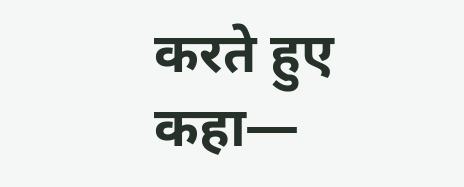करते हुए कहा—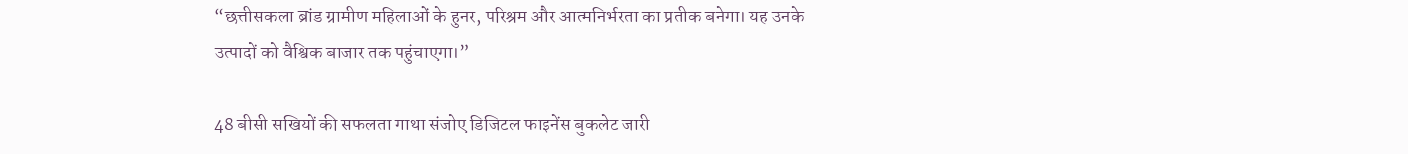“छत्तीसकला ब्रांड ग्रामीण महिलाओं के हुनर, परिश्रम और आत्मनिर्भरता का प्रतीक बनेगा। यह उनके उत्पादों को वैश्विक बाजार तक पहुंचाएगा।”

48 बीसी सखियों की सफलता गाथा संजोए डिजिटल फाइनेंस बुकलेट जारी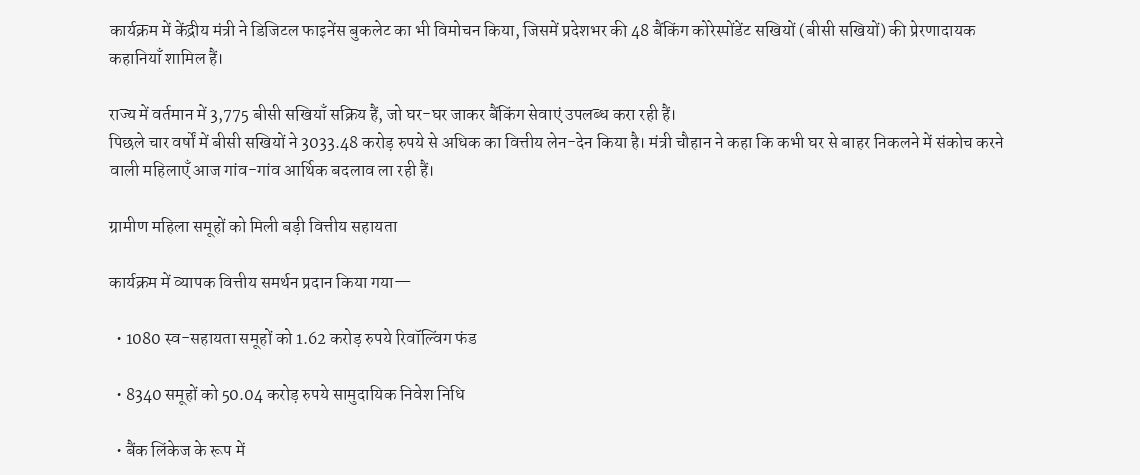कार्यक्रम में केंद्रीय मंत्री ने डिजिटल फाइनेंस बुकलेट का भी विमोचन किया, जिसमें प्रदेशभर की 48 बैंकिंग कोरेस्पोंडेंट सखियों (बीसी सखियों) की प्रेरणादायक कहानियाँ शामिल हैं।

राज्य में वर्तमान में 3,775 बीसी सखियाँ सक्रिय हैं, जो घर-घर जाकर बैंकिंग सेवाएं उपलब्ध करा रही हैं।
पिछले चार वर्षों में बीसी सखियों ने 3033.48 करोड़ रुपये से अधिक का वित्तीय लेन-देन किया है। मंत्री चौहान ने कहा कि कभी घर से बाहर निकलने में संकोच करने वाली महिलाएँ आज गांव-गांव आर्थिक बदलाव ला रही हैं।

ग्रामीण महिला समूहों को मिली बड़ी वित्तीय सहायता

कार्यक्रम में व्यापक वित्तीय समर्थन प्रदान किया गया—

  • 1080 स्व-सहायता समूहों को 1.62 करोड़ रुपये रिवॉल्विंग फंड

  • 8340 समूहों को 50.04 करोड़ रुपये सामुदायिक निवेश निधि

  • बैंक लिंकेज के रूप में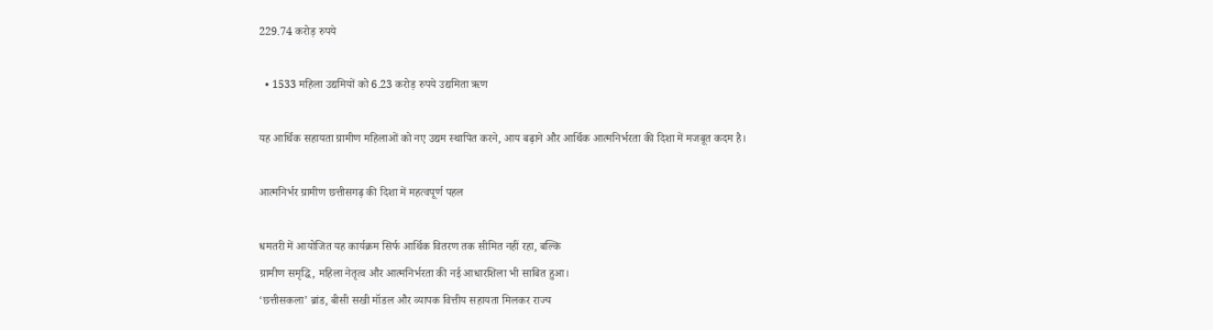229.74 करोड़ रुपये

  • 1533 महिला उद्यमियों को 6.23 करोड़ रुपये उद्यमिता ऋण

यह आर्थिक सहायता ग्रामीण महिलाओं को नए उद्यम स्थापित करने, आय बढ़ाने और आर्थिक आत्मनिर्भरता की दिशा में मजबूत कदम है।

आत्मनिर्भर ग्रामीण छत्तीसगढ़ की दिशा में महत्वपूर्ण पहल

धमतरी में आयोजित यह कार्यक्रम सिर्फ आर्थिक वितरण तक सीमित नहीं रहा, बल्कि
ग्रामीण समृद्धि, महिला नेतृत्व और आत्मनिर्भरता की नई आधारशिला भी साबित हुआ।
‘छत्तीसकला’ ब्रांड, बीसी सखी मॉडल और व्यापक वित्तीय सहायता मिलकर राज्य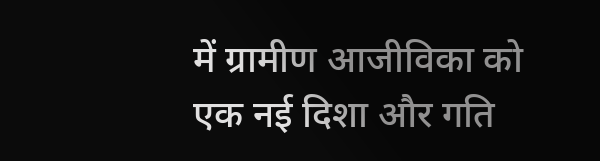में ग्रामीण आजीविका को एक नई दिशा और गति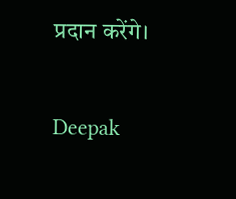प्रदान करेंगे।

Deepak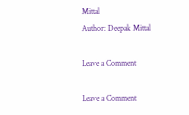Mittal
Author: Deepak Mittal

Leave a Comment

Leave a Comment